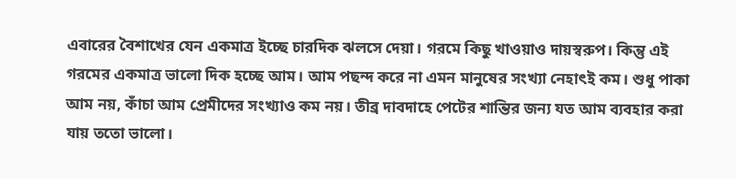এবারের বৈশাখের যেন একমাত্র ইচ্ছে চারদিক ঝলসে দেয়া। গরমে কিছু খাওয়াও দায়স্বরুপ। কিন্তু এই গরমের একমাত্র ভালো দিক হচ্ছে আম। আম পছন্দ করে না এমন মানুষের সংখ্যা নেহাৎই কম। শুধু পাকা আম নয়, কাঁচা আম প্রেমীদের সংখ্যাও কম নয়। তীব্র দাবদাহে পেটের শান্তির জন্য যত আম ব্যবহার করা যায় ততো ভালো।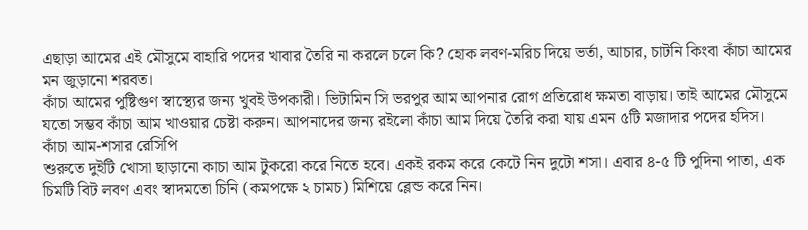এছাড়া আমের এই মৌসুমে বাহারি পদের খাবার তৈরি না করলে চলে কি? হোক লবণ-মরিচ দিয়ে ভর্তা, আচার, চাটনি কিংবা কাঁচা আমের মন জুড়ানো শরবত।
কাঁচা আমের পুষ্টিগুণ স্বাস্থ্যের জন্য খুবই উপকারী। ভিটামিন সি ভরপুর আম আপনার রোগ প্রতিরোধ ক্ষমতা বাড়ায়। তাই আমের মৌসুমে যতো সম্ভব কাঁচা আম খাওয়ার চেষ্টা করুন। আপনাদের জন্য রইলো কাঁচা আম দিয়ে তৈরি করা যায় এমন ৫টি মজাদার পদের হদিস।
কাঁচা আম-শসার রেসিপি
শুরুতে দুইটি খোসা ছাড়ানো কাচা আম টুকরো করে নিতে হবে। একই রকম করে কেটে নিন দুটো শসা। এবার ৪-৫ টি পুদিনা পাতা, এক চিমটি বিট লবণ এবং স্বাদমতো চিনি (কমপক্ষে ২ চামচ) মিশিয়ে ব্লেন্ড করে নিন।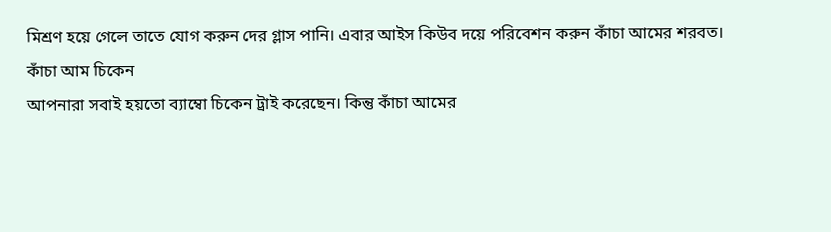মিশ্রণ হয়ে গেলে তাতে যোগ করুন দের গ্লাস পানি। এবার আইস কিউব দয়ে পরিবেশন করুন কাঁচা আমের শরবত।
কাঁচা আম চিকেন
আপনারা সবাই হয়তো ব্যাম্বো চিকেন ট্রাই করেছেন। কিন্তু কাঁচা আমের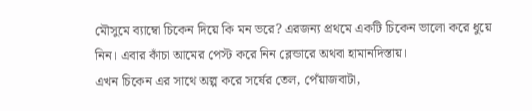মৌসুমে ব্যাম্বো চিকেন দিয়ে কি মন ভরে? এরজন্য প্রথমে একটি চিকেন ভালো করে ধুয়ে নিন। এবার কাঁচা আমের পেস্ট করে নিন ব্লেন্ডারে অথবা হামানদিস্তায়।
এখন চিকেন এর সাথে অল্প করে সর্ষের তেল, পেঁয়াজবাটা,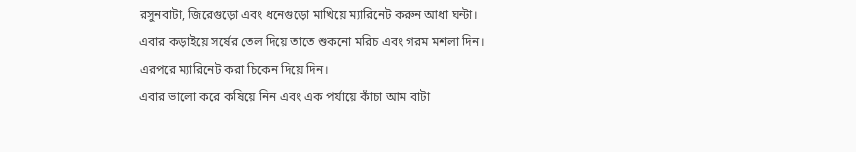রসুনবাটা, জিরেগুড়ো এবং ধনেগুড়ো মাখিয়ে ম্যারিনেট করুন আধা ঘন্টা। এবার কড়াইয়ে সর্ষের তেল দিয়ে তাতে শুকনো মরিচ এবং গরম মশলা দিন। এরপরে ম্যারিনেট করা চিকেন দিয়ে দিন।
এবার ভালো করে কষিয়ে নিন এবং এক পর্যায়ে কাঁচা আম বাটা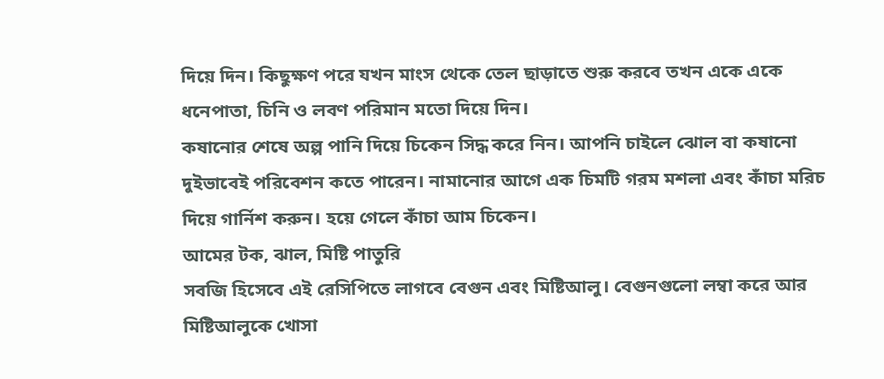দিয়ে দিন। কিছুক্ষণ পরে যখন মাংস থেকে তেল ছাড়াতে শুরু করবে তখন একে একে ধনেপাতা, চিনি ও লবণ পরিমান মতো দিয়ে দিন।
কষানোর শেষে অল্প পানি দিয়ে চিকেন সিদ্ধ করে নিন। আপনি চাইলে ঝোল বা কষানো দুইভাবেই পরিবেশন কতে পারেন। নামানোর আগে এক চিমটি গরম মশলা এবং কাঁচা মরিচ দিয়ে গার্নিশ করুন। হয়ে গেলে কাঁচা আম চিকেন।
আমের টক, ঝাল, মিষ্টি পাতুরি
সবজি হিসেবে এই রেসিপিতে লাগবে বেগুন এবং মিষ্টিআলু। বেগুনগুলো লম্বা করে আর মিষ্টিআলুকে খোসা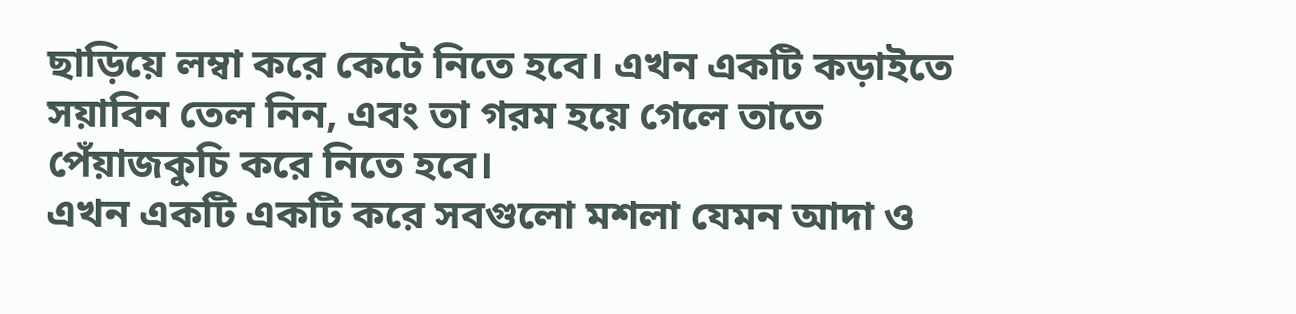ছাড়িয়ে লম্বা করে কেটে নিতে হবে। এখন একটি কড়াইতে সয়াবিন তেল নিন, এবং তা গরম হয়ে গেলে তাতে পেঁয়াজকুচি করে নিতে হবে।
এখন একটি একটি করে সবগুলো মশলা যেমন আদা ও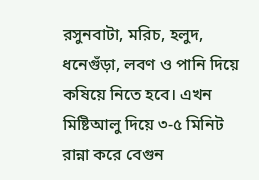রসুনবাটা, মরিচ, হলুদ, ধনেগুঁড়া, লবণ ও পানি দিয়ে কষিয়ে নিতে হবে। এখন মিষ্টিআলু দিয়ে ৩-৫ মিনিট রান্না করে বেগুন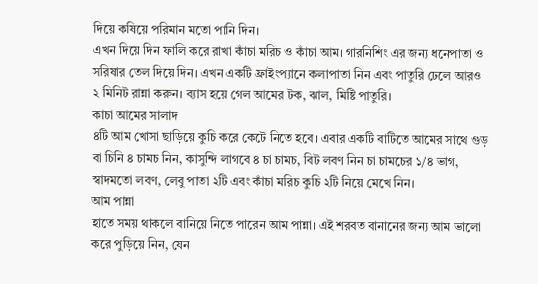দিয়ে কষিয়ে পরিমান মতো পানি দিন।
এখন দিয়ে দিন ফালি করে রাখা কাঁচা মরিচ ও কাঁচা আম। গারনিশিং এর জন্য ধনেপাতা ও সরিষার তেল দিয়ে দিন। এখন একটি ফ্রাইংপ্যানে কলাপাতা নিন এবং পাতুরি ঢেলে আরও ২ মিনিট রান্না করুন। ব্যাস হয়ে গেল আমের টক, ঝাল, মিষ্টি পাতুরি।
কাচা আমের সালাদ
৪টি আম খোসা ছাড়িয়ে কুচি করে কেটে নিতে হবে। এবার একটি বাটিতে আমের সাথে গুড় বা চিনি ৪ চামচ নিন, কাসুন্দি লাগবে ৪ চা চামচ, বিট লবণ নিন চা চামচের ১/৪ ভাগ, স্বাদমতো লবণ, লেবু পাতা ২টি এবং কাঁচা মরিচ কুচি ২টি নিয়ে মেখে নিন।
আম পান্না
হাতে সময় থাকলে বানিয়ে নিতে পারেন আম পান্না। এই শরবত বানানের জন্য আম ভালো করে পুড়িয়ে নিন, যেন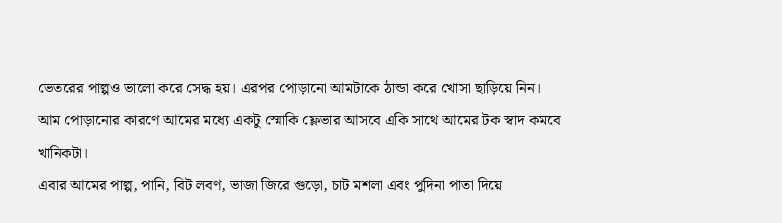ভেতরের পাল্পও ভালো করে সেদ্ধ হয়। এরপর পোড়ানো আমটাকে ঠান্ডা করে খোসা ছাড়িয়ে নিন।
আম পোড়ানোর কারণে আমের মধ্যে একটু স্মোকি ফ্লেভার আসবে একি সাথে আমের টক স্বাদ কমবে খানিকটা।
এবার আমের পাল্প, পানি, বিট লবণ, ভাজা জিরে গুড়ো, চাট মশলা এবং পুদিনা পাতা দিয়ে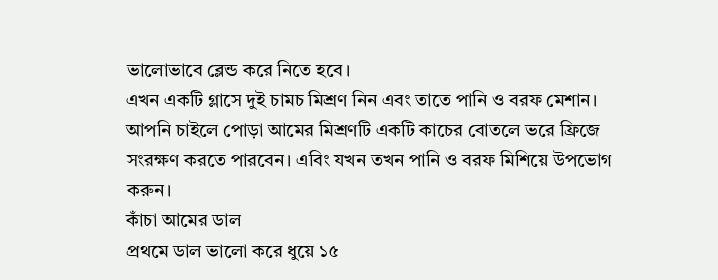ভালোভাবে ব্লেন্ড করে নিতে হবে।
এখন একটি গ্লাসে দুই চামচ মিশ্রণ নিন এবং তাতে পানি ও বরফ মেশান। আপনি চাইলে পোড়া আমের মিশ্রণটি একটি কাচের বোতলে ভরে ফ্রিজে সংরক্ষণ করতে পারবেন। এবিং যখন তখন পানি ও বরফ মিশিয়ে উপভোগ করুন।
কাঁচা আমের ডাল
প্রথমে ডাল ভালো করে ধুয়ে ১৫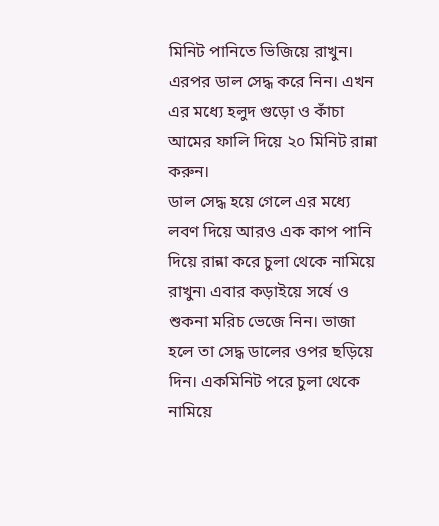মিনিট পানিতে ভিজিয়ে রাখুন। এরপর ডাল সেদ্ধ করে নিন। এখন এর মধ্যে হলুদ গুড়ো ও কাঁচা আমের ফালি দিয়ে ২০ মিনিট রান্না করুন।
ডাল সেদ্ধ হয়ে গেলে এর মধ্যে লবণ দিয়ে আরও এক কাপ পানি দিয়ে রান্না করে চুলা থেকে নামিয়ে রাখুন৷ এবার কড়াইয়ে সর্ষে ও শুকনা মরিচ ভেজে নিন। ভাজা হলে তা সেদ্ধ ডালের ওপর ছড়িয়ে দিন। একমিনিট পরে চুলা থেকে নামিয়ে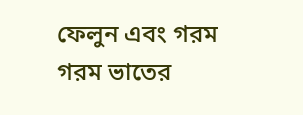ফেলুন এবং গরম গরম ভাতের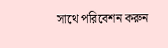সাথে পরিবেশন করুন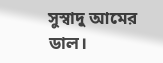সুস্বাদু আমের ডাল।